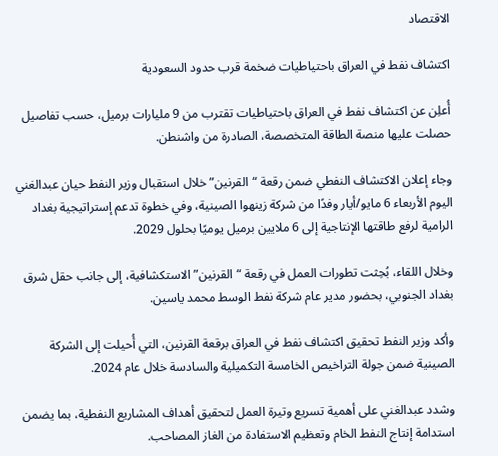الاقتصاد

اكتشاف نفط في العراق باحتياطيات ضخمة قرب حدود السعودية

أُعلِن عن اكتشاف نفط في العراق باحتياطيات تقترب من 9 مليارات برميل، حسب تفاصيل حصلت عليها منصة الطاقة المتخصصة، الصادرة من واشنطن.

وجاء إعلان الاكتشاف النفطي ضمن رقعة “القرنين” خلال استقبال وزير النفط حيان عبدالغني اليوم الأربعاء 6 مايو/أيار وفدًا من شركة زينهوا الصينية، وفي خطوة تدعم إستراتيجية بغداد الرامية لرفع طاقتها الإنتاجية إلى 6 ملايين برميل يوميًا بحلول 2029.

وخلال اللقاء، بُحِثت تطورات العمل في رقعة “القرنين” الاستكشافية، إلى جانب حقل شرق بغداد الجنوبي، بحضور مدير عام شركة نفط الوسط محمد ياسين.

وأكد وزير النفط تحقيق اكتشاف نفط في العراق برقعة القرنين، التي أُحيلت إلى الشركة الصينية ضمن جولة التراخيص الخامسة التكميلية والسادسة خلال عام 2024.

وشدد عبدالغني على أهمية تسريع وتيرة العمل لتحقيق أهداف المشاريع النفطية، بما يضمن استدامة إنتاج النفط الخام وتعظيم الاستفادة من الغاز المصاحب.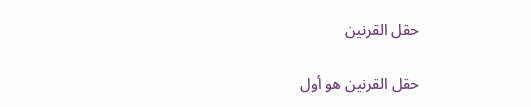حقل القرنين

حقل القرنين هو أول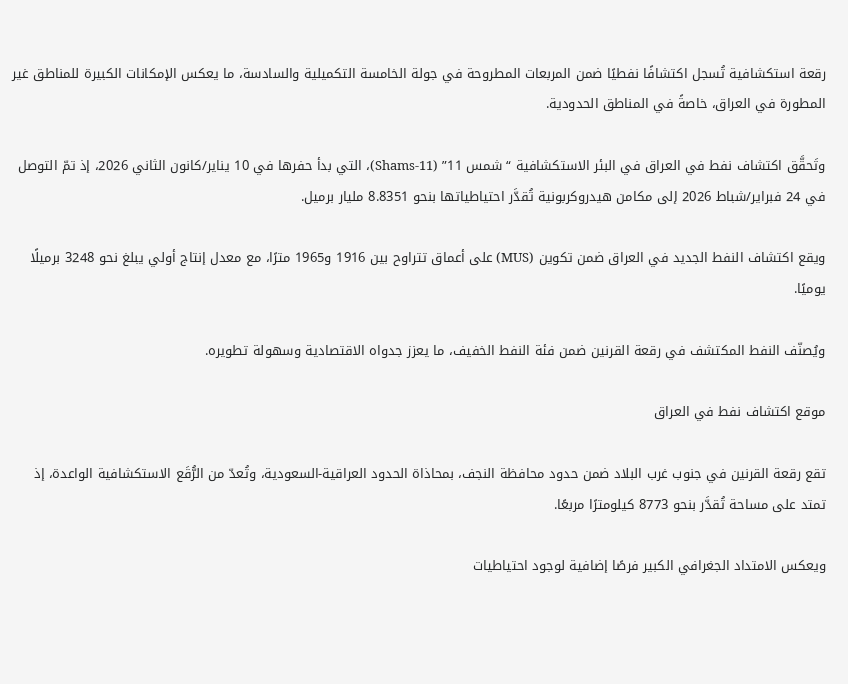رقعة استكشافية تُسجل اكتشافًا نفطيًا ضمن المربعات المطروحة في جولة الخامسة التكميلية والسادسة، ما يعكس الإمكانات الكبيرة للمناطق غير المطورة في العراق، خاصةً في المناطق الحدودية.

وتَحقَّق اكتشاف نفط في العراق في البئر الاستكشافية “شمس 11” (Shams-11)، التي بدأ حفرها في 10 يناير/كانون الثاني 2026، إذ تمّ التوصل في 24 فبراير/شباط 2026 إلى مكامن هيدروكربونية تُقدَّر احتياطياتها بنحو 8.8351 مليار برميل.

ويقع اكتشاف النفط الجديد في العراق ضمن تكوين (MUS) على أعماق تتراوح بين 1916 و1965 مترًا، مع معدل إنتاج أولي يبلغ نحو 3248 برميلًا يوميًا.

ويُصنّف النفط المكتشف في رقعة القرنين ضمن فئة النفط الخفيف، ما يعزز جدواه الاقتصادية وسهولة تطويره.

موقع اكتشاف نفط في العراق

تقع رقعة القرنين في جنوب غرب البلاد ضمن حدود محافظة النجف، بمحاذاة الحدود العراقية-السعودية، وتُعدّ من الرُّقَع الاستكشافية الواعدة، إذ تمتد على مساحة تُقدَّر بنحو 8773 كيلومترًا مربعًا.

ويعكس الامتداد الجغرافي الكبير فرصًا إضافية لوجود احتياطيات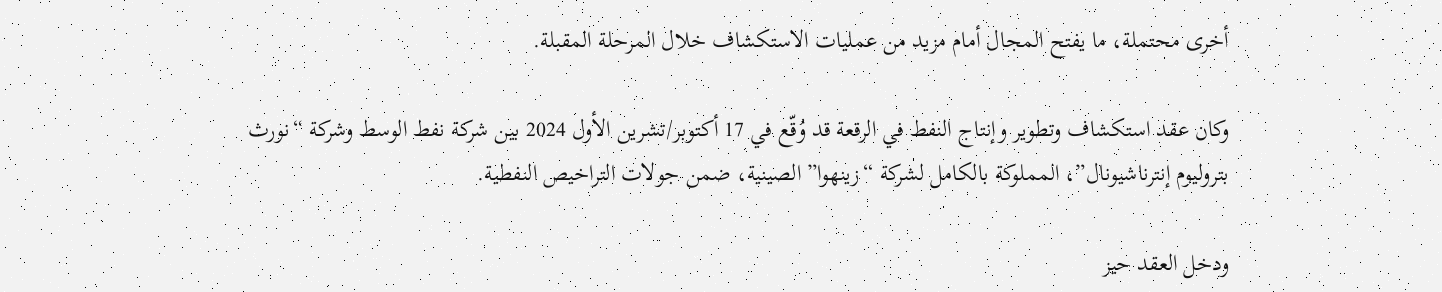أخرى محتملة، ما يفتح المجال أمام مزيد من عمليات الاستكشاف خلال المرحلة المقبلة.

وكان عقد استكشاف وتطوير وإنتاج النفط في الرقعة قد وُقّع في 17 أكتوبر/تشرين الأول 2024 بين شركة نفط الوسط وشركة “نورث بتروليوم إنترناشيونال”، المملوكة بالكامل لشركة “زينهوا” الصينية، ضمن جولات التراخيص النفطية.

ودخل العقد حيز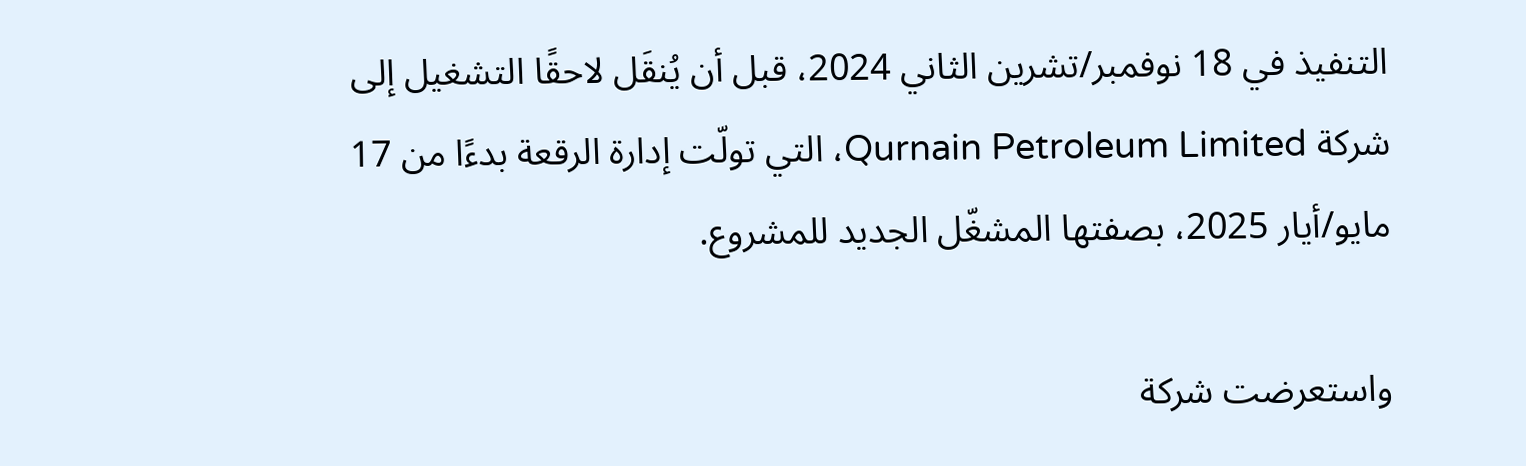التنفيذ في 18 نوفمبر/تشرين الثاني 2024، قبل أن يُنقَل لاحقًا التشغيل إلى شركة Qurnain Petroleum Limited، التي تولّت إدارة الرقعة بدءًا من 17 مايو/أيار 2025، بصفتها المشغّل الجديد للمشروع.

واستعرضت شركة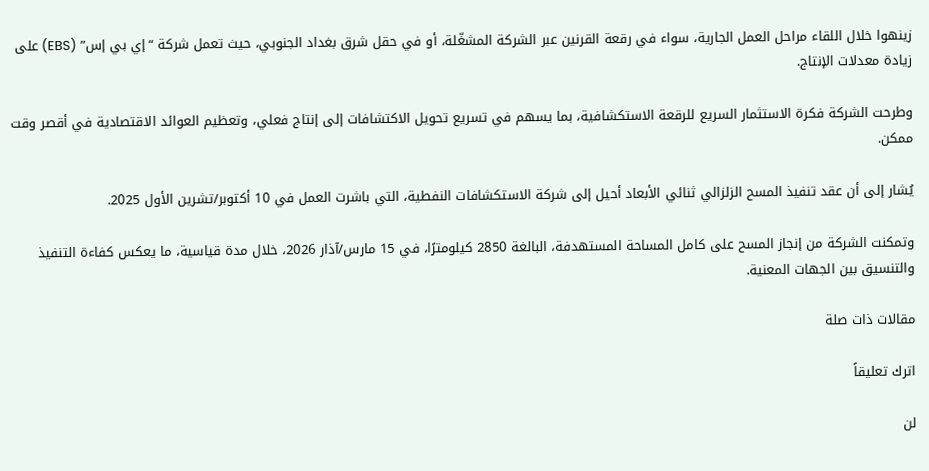زينهوا خلال اللقاء مراحل العمل الجارية، سواء في رقعة القرنين عبر الشركة المشغّلة، أو في حقل شرق بغداد الجنوبي، حيث تعمل شركة “إي بي إس” (EBS) على زيادة معدلات الإنتاج.

وطرحت الشركة فكرة الاستثمار السريع للرقعة الاستكشافية، بما يسهم في تسريع تحويل الاكتشافات إلى إنتاج فعلي، وتعظيم العوائد الاقتصادية في أقصر وقت ممكن.

يُشار إلى أن عقد تنفيذ المسح الزلزالي ثنائي الأبعاد أحيل إلى شركة الاستكشافات النفطية، التي باشرت العمل في 10 أكتوبر/تشرين الأول 2025.

وتمكنت الشركة من إنجاز المسح على كامل المساحة المستهدفة، البالغة 2850 كيلومترًا، في 15 مارس/آذار 2026، خلال مدة قياسية، ما يعكس كفاءة التنفيذ والتنسيق بين الجهات المعنية.

مقالات ذات صلة

اترك تعليقاً

لن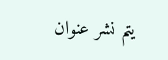يتم نشر عنوان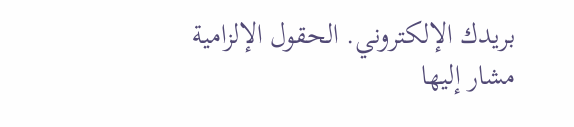بريدك الإلكتروني. الحقول الإلزامية مشار إليها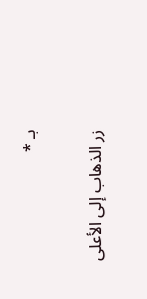بـ *

زر الذهاب إلى الأعلى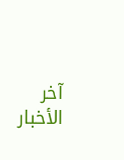آخر الأخبار